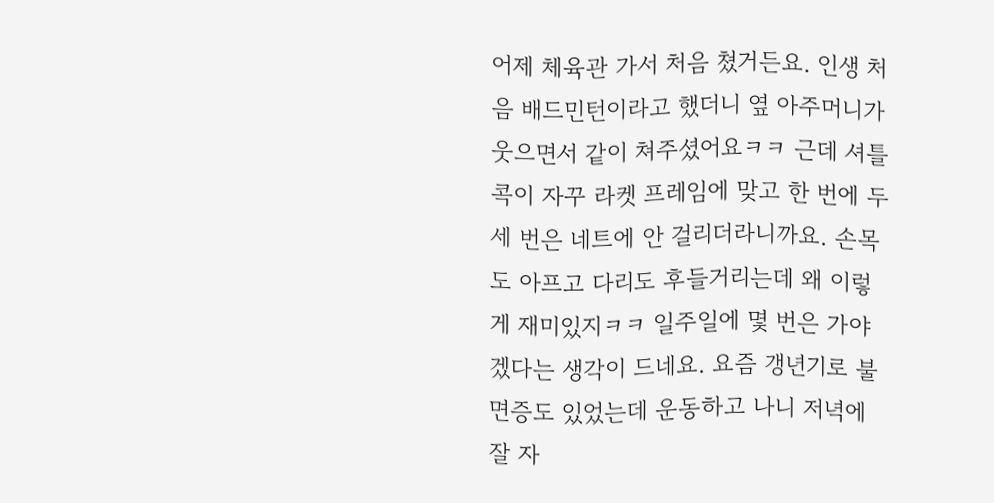어제 체육관 가서 처음 쳤거든요. 인생 처음 배드민턴이라고 했더니 옆 아주머니가 웃으면서 같이 쳐주셨어요ㅋㅋ 근데 셔틀콕이 자꾸 라켓 프레임에 맞고 한 번에 두세 번은 네트에 안 걸리더라니까요. 손목도 아프고 다리도 후들거리는데 왜 이렇게 재미있지ㅋㅋ 일주일에 몇 번은 가야겠다는 생각이 드네요. 요즘 갱년기로 불면증도 있었는데 운동하고 나니 저녁에 잘 자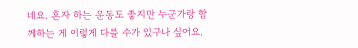네요. 혼자 하는 운동도 좋지만 누군가랑 함께하는 게 이렇게 다를 수가 있구나 싶어요.